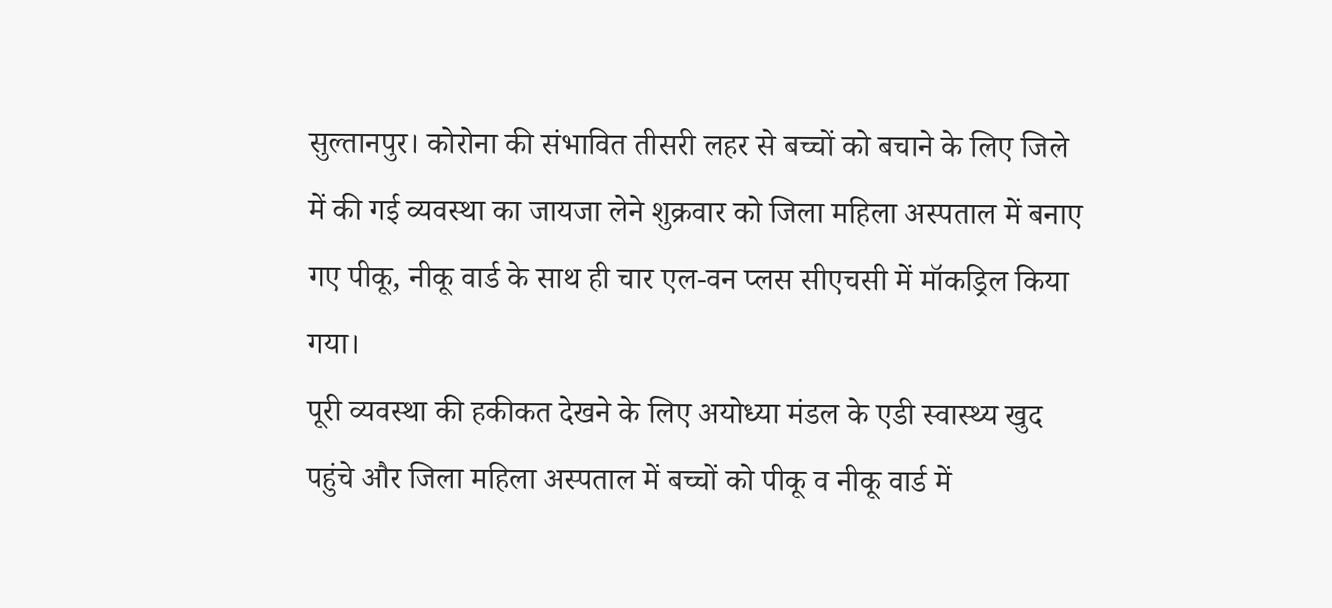सुल्तानपुर। कोरोना की संभावित तीसरी लहर से बच्चों को बचाने के लिए जिले में की गई व्यवस्था का जायजा लेने शुक्रवार को जिला महिला अस्पताल में बनाए गए पीकू, नीकू वार्ड के साथ ही चार एल-वन प्लस सीएचसी में मॉकड्रिल किया गया।
पूरी व्यवस्था की हकीकत देखने के लिए अयोध्या मंडल के एडी स्वास्थ्य खुद पहुंचे और जिला महिला अस्पताल में बच्चों को पीकू व नीकू वार्ड में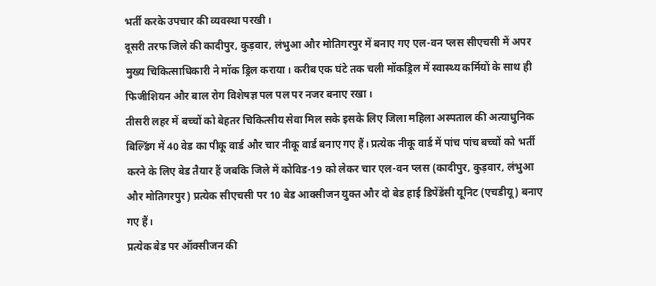भर्ती करके उपचार की व्यवस्था परखी।
दूसरी तरफ जिले की कादीपुर, कुड़वार, लंभुआ और मोतिगरपुर में बनाए गए एल-वन प्लस सीएचसी में अपर मुख्य चिकित्साधिकारी ने मॉक ड्रिल कराया। करीब एक घंटे तक चली मॉकड्रिल में स्वास्थ्य कर्मियों के साथ ही फिजीशियन और बाल रोग विशेषज्ञ पल पल पर नजर बनाए रखा।
तीसरी लहर में बच्चों को बेहतर चिकित्सीय सेवा मिल सके इसके लिए जिला महिला अस्पताल की अत्याधुनिक बिल्डिंग में 40 वेड का पीकू वार्ड और चार नीकू वार्ड बनाए गए हैं। प्रत्येक नीकू वार्ड में पांच पांच बच्चों को भर्ती करने के लिए बेड तैयार हैं जबकि जिले में कोविड-19 को लेकर चार एल-वन प्लस (कादीपुर, कुड़वार, लंभुआ और मोतिगरपुर) प्रत्येक सीएचसी पर 10 बेड आक्सीजन युक्त और दो बेड हाई डिपेंडेंसी यूनिट (एचडीयू) बनाए गए हैं।
प्रत्येक बेड पर ऑक्सीजन की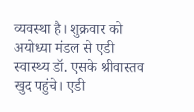व्यवस्था है। शुक्रवार को अयोध्या मंडल से एडी स्वास्थ्य डॉ. एसके श्रीवास्तव खुद पहुंचे। एडी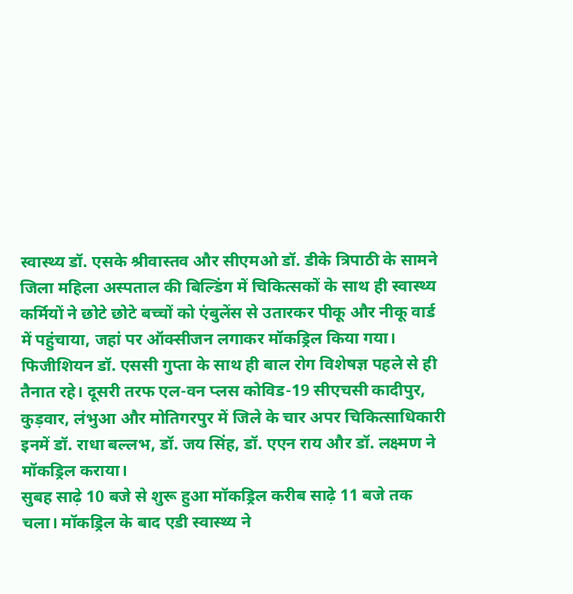स्वास्थ्य डॉ. एसके श्रीवास्तव और सीएमओ डॉ. डीके त्रिपाठी के सामने जिला महिला अस्पताल की बिल्डिंग में चिकित्सकों के साथ ही स्वास्थ्य कर्मियों ने छोटे छोटे बच्चों को एंबुलेंस से उतारकर पीकू और नीकू वार्ड में पहुंचाया, जहां पर ऑक्सीजन लगाकर मॉकड्रिल किया गया।
फिजीशियन डॉ. एससी गुप्ता के साथ ही बाल रोग विशेषज्ञ पहले से ही तैनात रहे। दूसरी तरफ एल-वन प्लस कोविड-19 सीएचसी कादीपुर, कुड़वार, लंभुआ और मोतिगरपुर में जिले के चार अपर चिकित्साधिकारी इनमें डॉ. राधा बल्लभ, डॉ. जय सिंह, डॉ. एएन राय और डॉ. लक्ष्मण ने मॉकड्रिल कराया।
सुबह साढ़े 10 बजे से शुरू हुआ मॉकड्रिल करीब साढ़े 11 बजे तक चला। मॉकड्रिल के बाद एडी स्वास्थ्य ने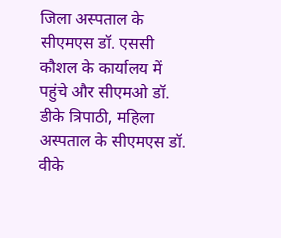जिला अस्पताल के सीएमएस डॉ. एससी कौशल के कार्यालय में पहुंचे और सीएमओ डॉ. डीके त्रिपाठी, महिला अस्पताल के सीएमएस डॉ. वीके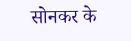सोनकर के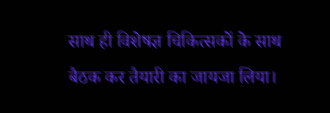साथ ही विशेषज्ञ चिकित्सकों के साथ बैठक कर तैयारी का जायजा लिया।